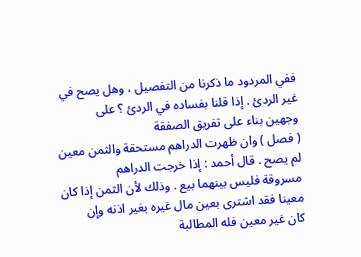ففي المردود ما ذكرنا من التفصيل ، وهل يصح في غير الردئ . إذا قلنا بفساده في الردئ ؟ على
وجهين بناء على تفريق الصفقة
( فصل ) وان ظهرت الدراهم مستحقة والثمن معين لم يصح . قال أحمد : إذا خرجت الدراهم
مسروقة فليس بينهما بيع . وذلك لأن الثمن إذا كان معينا فقد اشترى بعين مال غيره بغير اذنه وإن
كان غير معين فله المطالبة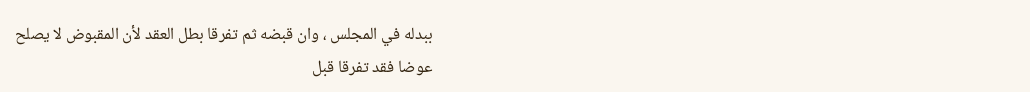ببدله في المجلس ، وان قبضه ثم تفرقا بطل العقد لأن المقبوض لا يصلح
عوضا فقد تفرقا قبل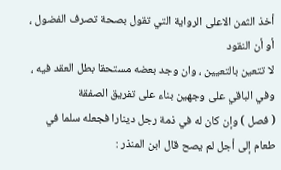أخذ الثمن الاعلى الرواية التي تقول بصحة تصرف الفضول ، أو أن النقود
لا تتعين بالتعيين ، وان وجد بعضه مستحقا بطل العقد فيه ، وفي الباقي على وجهين بناء على تفريق الصفقة
( فصل ) وإن كان له في ذمة رجل دينارا فجعله سلما في طعام إلى أجل لم يصح قال ابن المنذر :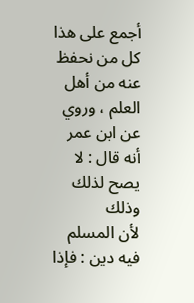أجمع على هذا كل من نحفظ عنه من أهل العلم ، وروي عن ابن عمر أنه قال : لا يصح لذلك وذلك
لأن المسلم فيه دين : فإذا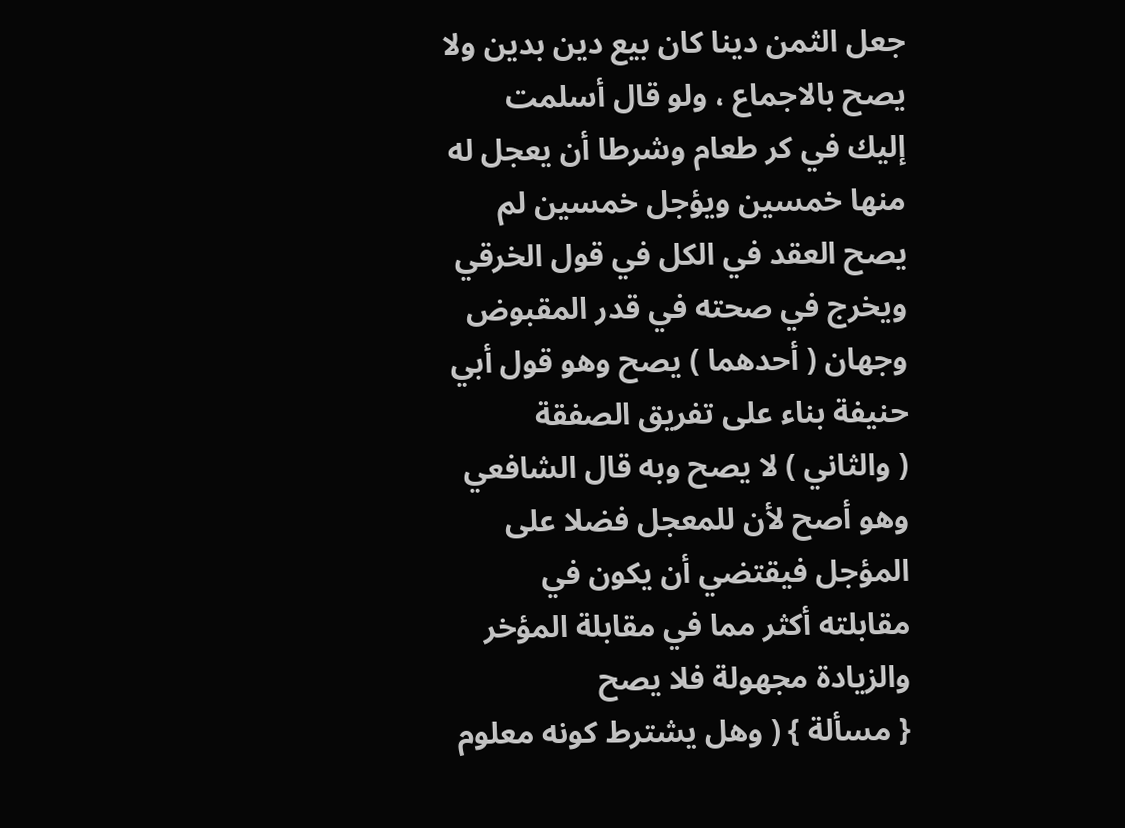جعل الثمن دينا كان بيع دين بدين ولا يصح بالاجماع ، ولو قال أسلمت
إليك في كر طعام وشرطا أن يعجل له منها خمسين ويؤجل خمسين لم يصح العقد في الكل في قول الخرقي
ويخرج في صحته في قدر المقبوض وجهان ( أحدهما ) يصح وهو قول أبي حنيفة بناء على تفريق الصفقة
( والثاني ) لا يصح وبه قال الشافعي وهو أصح لأن للمعجل فضلا على المؤجل فيقتضي أن يكون في
مقابلته أكثر مما في مقابلة المؤخر والزيادة مجهولة فلا يصح
{ مسألة } ( وهل يشترط كونه معلوم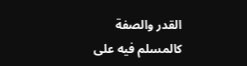القدر والصفة كالمسلم فيه على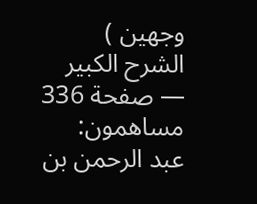وجهين )
الشرح الكبير — صفحة 336
مساهمون: عبد الرحمن بن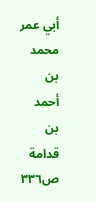أبي عمر محمد بن أحمد بن قدامة
ص٣٣٦